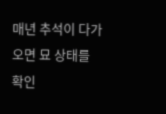매년 추석이 다가오면 묘 상태를 확인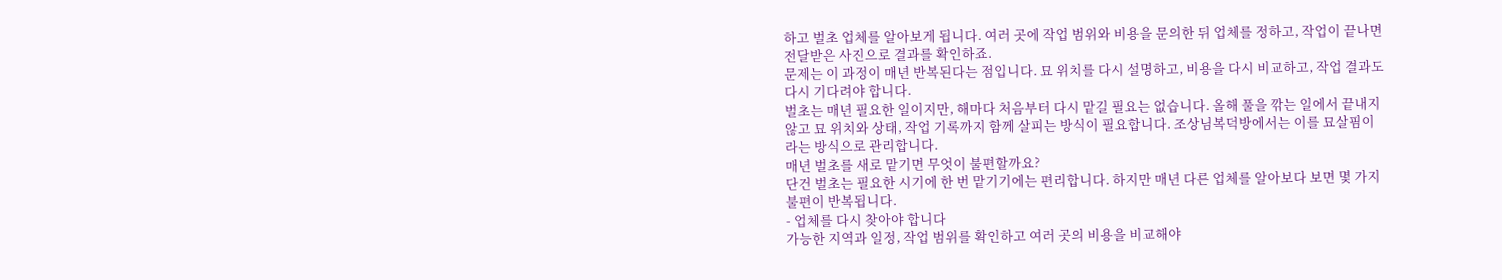하고 벌초 업체를 알아보게 됩니다. 여러 곳에 작업 범위와 비용을 문의한 뒤 업체를 정하고, 작업이 끝나면 전달받은 사진으로 결과를 확인하죠.
문제는 이 과정이 매년 반복된다는 점입니다. 묘 위치를 다시 설명하고, 비용을 다시 비교하고, 작업 결과도 다시 기다려야 합니다.
벌초는 매년 필요한 일이지만, 해마다 처음부터 다시 맡길 필요는 없습니다. 올해 풀을 깎는 일에서 끝내지 않고 묘 위치와 상태, 작업 기록까지 함께 살피는 방식이 필요합니다. 조상님복덕방에서는 이를 묘살핌이라는 방식으로 관리합니다.
매년 벌초를 새로 맡기면 무엇이 불편할까요?
단건 벌초는 필요한 시기에 한 번 맡기기에는 편리합니다. 하지만 매년 다른 업체를 알아보다 보면 몇 가지 불편이 반복됩니다.
- 업체를 다시 찾아야 합니다
가능한 지역과 일정, 작업 범위를 확인하고 여러 곳의 비용을 비교해야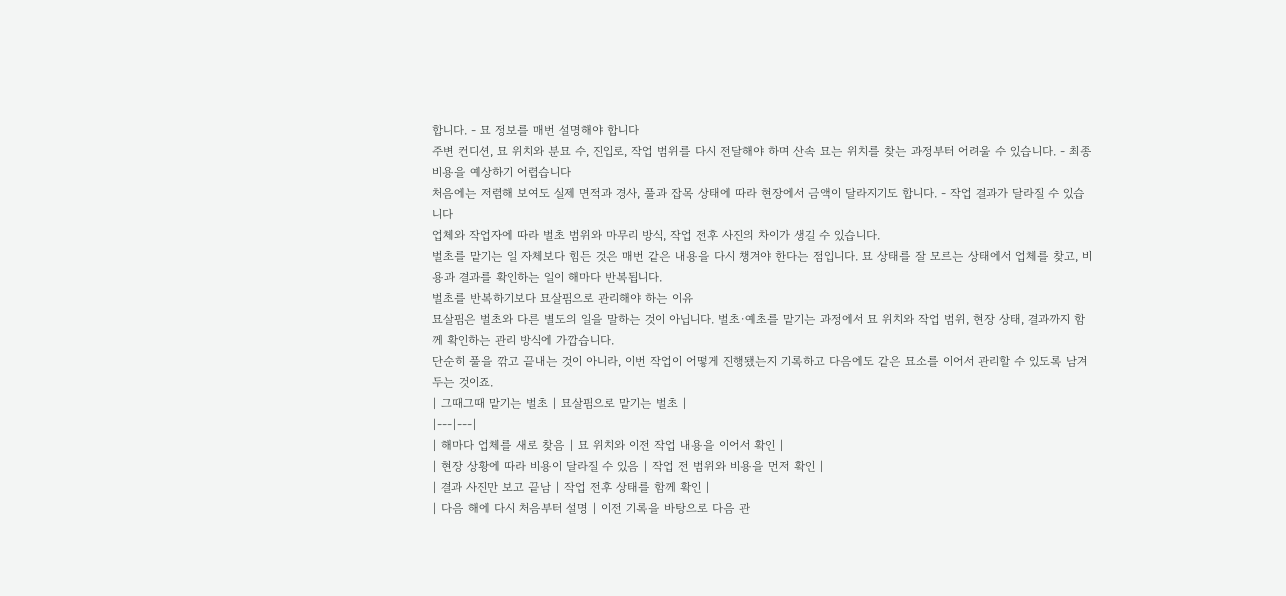합니다. - 묘 정보를 매번 설명해야 합니다
주변 컨디션, 묘 위치와 분묘 수, 진입로, 작업 범위를 다시 전달해야 하며 산속 묘는 위치를 찾는 과정부터 어려울 수 있습니다. - 최종 비용을 예상하기 어렵습니다
처음에는 저렴해 보여도 실제 면적과 경사, 풀과 잡목 상태에 따라 현장에서 금액이 달라지기도 합니다. - 작업 결과가 달라질 수 있습니다
업체와 작업자에 따라 벌초 범위와 마무리 방식, 작업 전후 사진의 차이가 생길 수 있습니다.
벌초를 맡기는 일 자체보다 힘든 것은 매번 같은 내용을 다시 챙겨야 한다는 점입니다. 묘 상태를 잘 모르는 상태에서 업체를 찾고, 비용과 결과를 확인하는 일이 해마다 반복됩니다.
벌초를 반복하기보다 묘살핌으로 관리해야 하는 이유
묘살핌은 벌초와 다른 별도의 일을 말하는 것이 아닙니다. 벌초·예초를 맡기는 과정에서 묘 위치와 작업 범위, 현장 상태, 결과까지 함께 확인하는 관리 방식에 가깝습니다.
단순히 풀을 깎고 끝내는 것이 아니라, 이번 작업이 어떻게 진행됐는지 기록하고 다음에도 같은 묘소를 이어서 관리할 수 있도록 남겨두는 것이죠.
| 그때그때 맡기는 벌초 | 묘살핌으로 맡기는 벌초 |
|---|---|
| 해마다 업체를 새로 찾음 | 묘 위치와 이전 작업 내용을 이어서 확인 |
| 현장 상황에 따라 비용이 달라질 수 있음 | 작업 전 범위와 비용을 먼저 확인 |
| 결과 사진만 보고 끝남 | 작업 전후 상태를 함께 확인 |
| 다음 해에 다시 처음부터 설명 | 이전 기록을 바탕으로 다음 관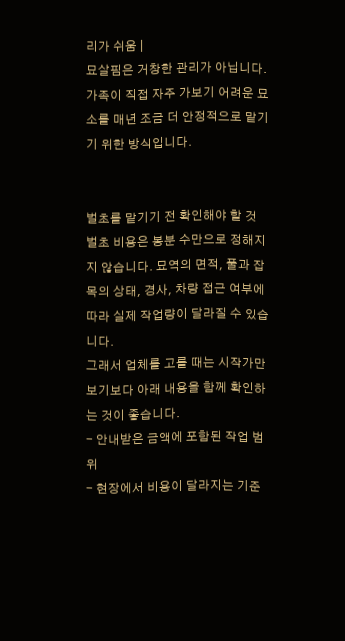리가 쉬움 |
묘살핌은 거창한 관리가 아닙니다. 가족이 직접 자주 가보기 어려운 묘소를 매년 조금 더 안정적으로 맡기기 위한 방식입니다.


벌초를 맡기기 전 확인해야 할 것
벌초 비용은 봉분 수만으로 정해지지 않습니다. 묘역의 면적, 풀과 잡목의 상태, 경사, 차량 접근 여부에 따라 실제 작업량이 달라질 수 있습니다.
그래서 업체를 고를 때는 시작가만 보기보다 아래 내용을 함께 확인하는 것이 좋습니다.
- 안내받은 금액에 포함된 작업 범위
- 현장에서 비용이 달라지는 기준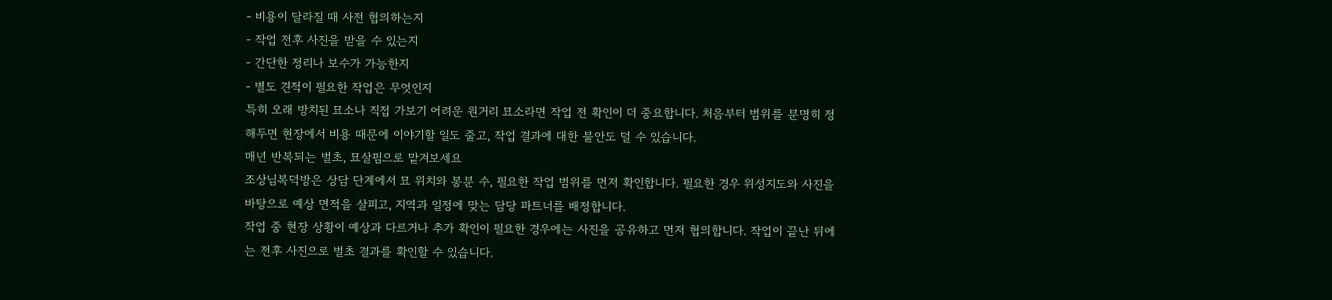- 비용이 달라질 때 사전 협의하는지
- 작업 전후 사진을 받을 수 있는지
- 간단한 정리나 보수가 가능한지
- 별도 견적이 필요한 작업은 무엇인지
특히 오래 방치된 묘소나 직접 가보기 어려운 원거리 묘소라면 작업 전 확인이 더 중요합니다. 처음부터 범위를 분명히 정해두면 현장에서 비용 때문에 이야기할 일도 줄고, 작업 결과에 대한 불안도 덜 수 있습니다.
매년 반복되는 벌초, 묘살핌으로 맡겨보세요
조상님복덕방은 상담 단계에서 묘 위치와 봉분 수, 필요한 작업 범위를 먼저 확인합니다. 필요한 경우 위성지도와 사진을 바탕으로 예상 면적을 살피고, 지역과 일정에 맞는 담당 파트너를 배정합니다.
작업 중 현장 상황이 예상과 다르거나 추가 확인이 필요한 경우에는 사진을 공유하고 먼저 협의합니다. 작업이 끝난 뒤에는 전후 사진으로 벌초 결과를 확인할 수 있습니다.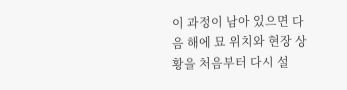이 과정이 남아 있으면 다음 해에 묘 위치와 현장 상황을 처음부터 다시 설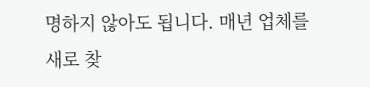명하지 않아도 됩니다. 매년 업체를 새로 찾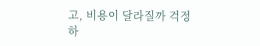고, 비용이 달라질까 걱정하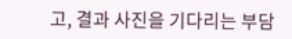고, 결과 사진을 기다리는 부담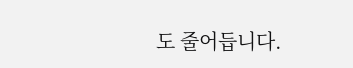도 줄어듭니다.